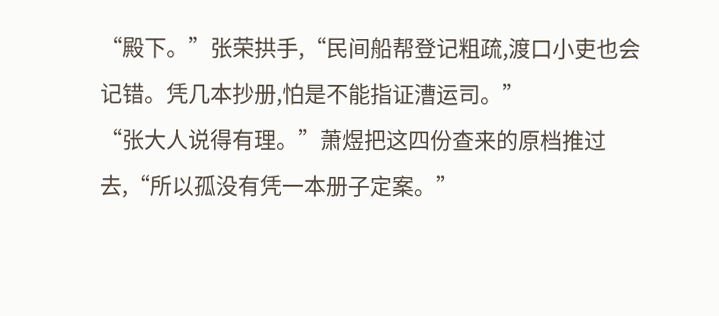“殿下。”张荣拱手,“民间船帮登记粗疏,渡口小吏也会记错。凭几本抄册,怕是不能指证漕运司。”
“张大人说得有理。”萧煜把这四份查来的原档推过去,“所以孤没有凭一本册子定案。”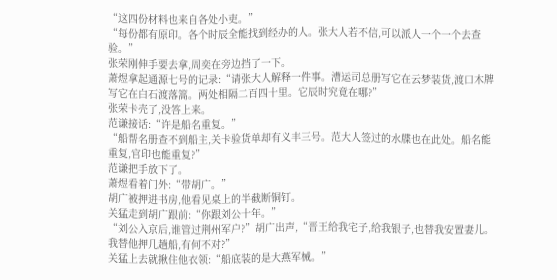“这四份材料也来自各处小吏。”
“每份都有原印。各个时辰全能找到经办的人。张大人若不信,可以派人一个一个去查验。”
张荣刚伸手要去拿,周奕在旁边挡了一下。
萧煜拿起通源七号的记录:“请张大人解释一件事。漕运司总册写它在云梦装货,渡口木牌写它在白石渡落篙。两处相隔二百四十里。它辰时究竟在哪?”
张荣卡壳了,没答上来。
范谦接话:“许是船名重复。”
“船帮名册查不到船主,关卡验货单却有义丰三号。范大人签过的水牒也在此处。船名能重复,官印也能重复?”
范谦把手放下了。
萧煜看着门外:“带胡广。”
胡广被押进书房,他看见桌上的半截断铜钉。
关猛走到胡广跟前:“你跟刘公十年。”
“刘公入京后,谁管过荆州军户?”胡广出声,“晋王给我宅子,给我银子,也替我安置妻儿。我替他押几趟船,有何不对?”
关猛上去就揪住他衣领:“船底装的是大燕军械。”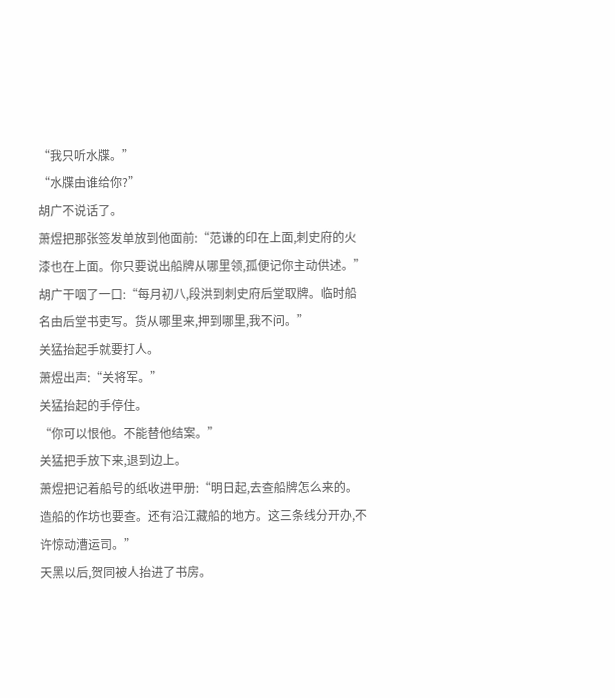“我只听水牒。”
“水牒由谁给你?”
胡广不说话了。
萧煜把那张签发单放到他面前:“范谦的印在上面,刺史府的火漆也在上面。你只要说出船牌从哪里领,孤便记你主动供述。”
胡广干咽了一口:“每月初八,段洪到刺史府后堂取牌。临时船名由后堂书吏写。货从哪里来,押到哪里,我不问。”
关猛抬起手就要打人。
萧煜出声:“关将军。”
关猛抬起的手停住。
“你可以恨他。不能替他结案。”
关猛把手放下来,退到边上。
萧煜把记着船号的纸收进甲册:“明日起,去查船牌怎么来的。造船的作坊也要查。还有沿江藏船的地方。这三条线分开办,不许惊动漕运司。”
天黑以后,贺同被人抬进了书房。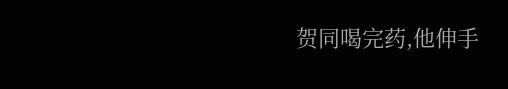贺同喝完药,他伸手